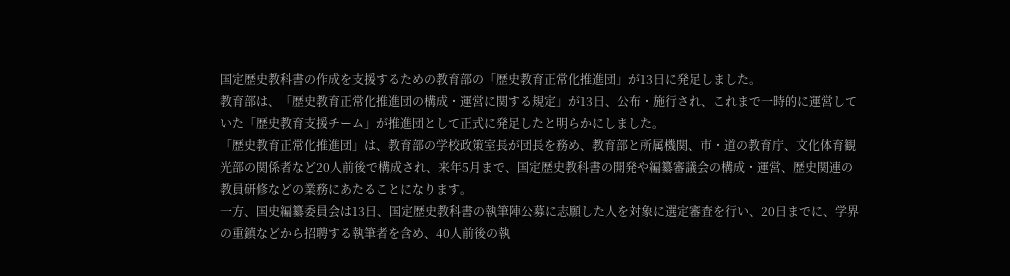国定歴史教科書の作成を支援するための教育部の「歴史教育正常化推進団」が13日に発足しました。
教育部は、「歴史教育正常化推進団の構成・運営に関する規定」が13日、公布・施行され、これまで一時的に運営していた「歴史教育支援チーム」が推進団として正式に発足したと明らかにしました。
「歴史教育正常化推進団」は、教育部の学校政策室長が団長を務め、教育部と所属機関、市・道の教育庁、文化体育観光部の関係者など20人前後で構成され、来年5月まで、国定歴史教科書の開発や編纂審議会の構成・運営、歴史関連の教員研修などの業務にあたることになります。
一方、国史編纂委員会は13日、国定歴史教科書の執筆陣公募に志願した人を対象に選定審査を行い、20日までに、学界の重鎮などから招聘する執筆者を含め、40人前後の執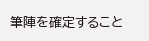筆陣を確定すること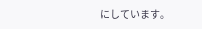にしています。